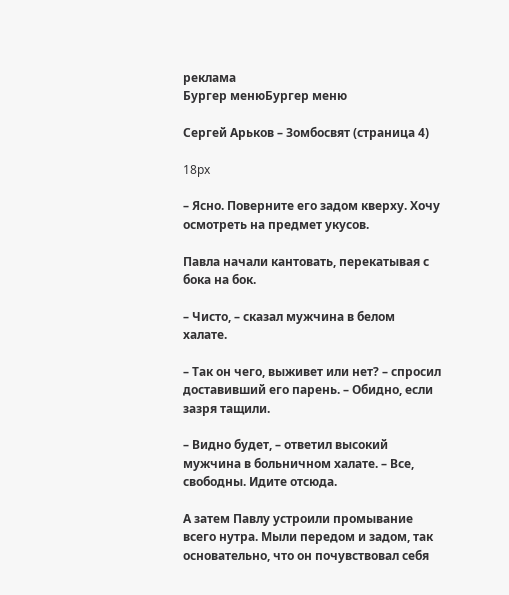реклама
Бургер менюБургер меню

Сергей Арьков – Зомбосвят (страница 4)

18px

– Ясно. Поверните его задом кверху. Хочу осмотреть на предмет укусов.

Павла начали кантовать, перекатывая с бока на бок.

– Чисто, – сказал мужчина в белом халате.

– Так он чего, выживет или нет? – спросил доставивший его парень. – Обидно, если зазря тащили.

– Видно будет, – ответил высокий мужчина в больничном халате. – Все, свободны. Идите отсюда.

А затем Павлу устроили промывание всего нутра. Мыли передом и задом, так основательно, что он почувствовал себя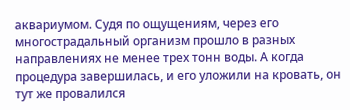аквариумом. Судя по ощущениям, через его многострадальный организм прошло в разных направлениях не менее трех тонн воды. А когда процедура завершилась, и его уложили на кровать, он тут же провалился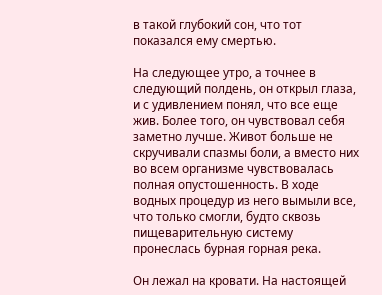в такой глубокий сон, что тот показался ему смертью.

На следующее утро, а точнее в следующий полдень, он открыл глаза, и с удивлением понял, что все еще жив. Более того, он чувствовал себя заметно лучше. Живот больше не скручивали спазмы боли, а вместо них во всем организме чувствовалась полная опустошенность. В ходе водных процедур из него вымыли все, что только смогли, будто сквозь пищеварительную систему пронеслась бурная горная река.

Он лежал на кровати. На настоящей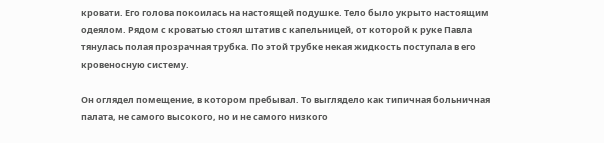кровати. Его голова покоилась на настоящей подушке. Тело было укрыто настоящим одеялом. Рядом с кроватью стоял штатив с капельницей, от которой к руке Павла тянулась полая прозрачная трубка. По этой трубке некая жидкость поступала в его кровеносную систему.

Он оглядел помещение, в котором пребывал. То выглядело как типичная больничная палата, не самого высокого, но и не самого низкого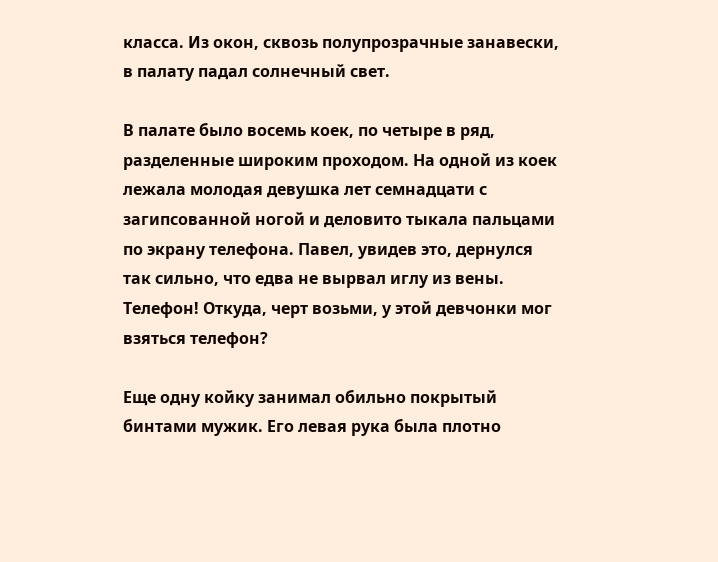класса. Из окон, сквозь полупрозрачные занавески, в палату падал солнечный свет.

В палате было восемь коек, по четыре в ряд, разделенные широким проходом. На одной из коек лежала молодая девушка лет семнадцати с загипсованной ногой и деловито тыкала пальцами по экрану телефона. Павел, увидев это, дернулся так сильно, что едва не вырвал иглу из вены. Телефон! Откуда, черт возьми, у этой девчонки мог взяться телефон?

Еще одну койку занимал обильно покрытый бинтами мужик. Его левая рука была плотно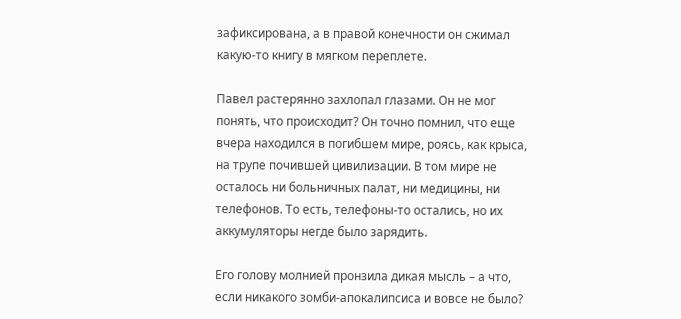зафиксирована, а в правой конечности он сжимал какую-то книгу в мягком переплете.

Павел растерянно захлопал глазами. Он не мог понять, что происходит? Он точно помнил, что еще вчера находился в погибшем мире, роясь, как крыса, на трупе почившей цивилизации. В том мире не осталось ни больничных палат, ни медицины, ни телефонов. То есть, телефоны-то остались, но их аккумуляторы негде было зарядить.

Его голову молнией пронзила дикая мысль – а что, если никакого зомби-апокалипсиса и вовсе не было?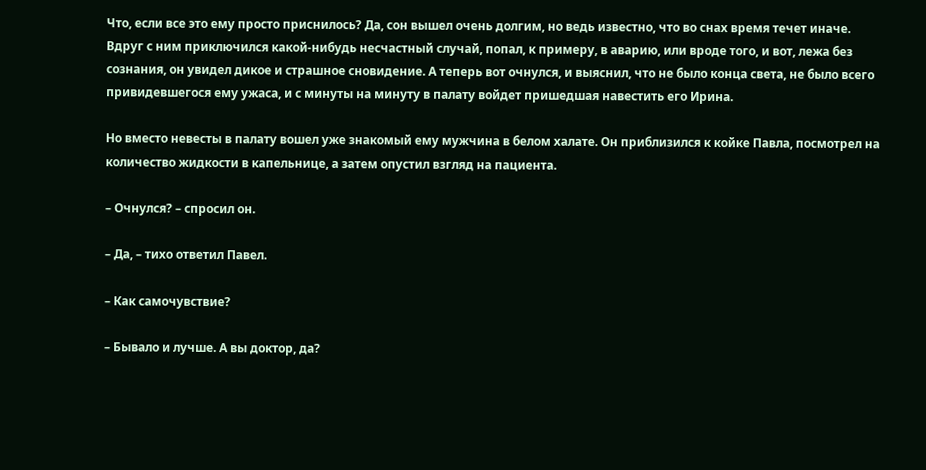Что, если все это ему просто приснилось? Да, сон вышел очень долгим, но ведь известно, что во снах время течет иначе. Вдруг с ним приключился какой-нибудь несчастный случай, попал, к примеру, в аварию, или вроде того, и вот, лежа без сознания, он увидел дикое и страшное сновидение. А теперь вот очнулся, и выяснил, что не было конца света, не было всего привидевшегося ему ужаса, и с минуты на минуту в палату войдет пришедшая навестить его Ирина.

Но вместо невесты в палату вошел уже знакомый ему мужчина в белом халате. Он приблизился к койке Павла, посмотрел на количество жидкости в капельнице, а затем опустил взгляд на пациента.

– Очнулся? – спросил он.

– Да, – тихо ответил Павел.

– Как самочувствие?

– Бывало и лучше. А вы доктор, да?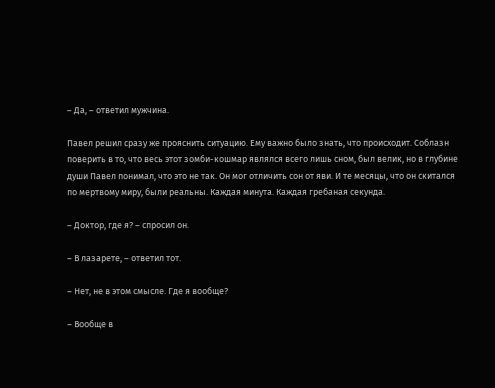– Да, – ответил мужчина.

Павел решил сразу же прояснить ситуацию. Ему важно было знать, что происходит. Соблазн поверить в то, что весь этот зомби-кошмар являлся всего лишь сном, был велик, но в глубине души Павел понимал, что это не так. Он мог отличить сон от яви. И те месяцы, что он скитался по мертвому миру, были реальны. Каждая минута. Каждая гребаная секунда.

– Доктор, где я? – спросил он.

– В лазарете, – ответил тот.

– Нет, не в этом смысле. Где я вообще?

– Вообще в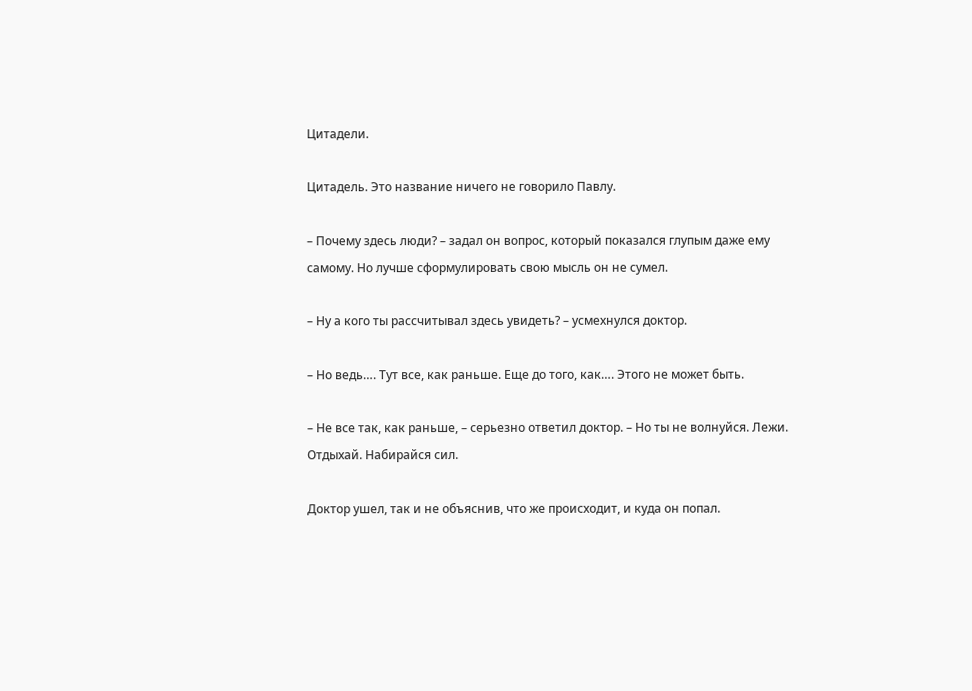Цитадели.

Цитадель. Это название ничего не говорило Павлу.

– Почему здесь люди? – задал он вопрос, который показался глупым даже ему самому. Но лучше сформулировать свою мысль он не сумел.

– Ну а кого ты рассчитывал здесь увидеть? – усмехнулся доктор.

– Но ведь…. Тут все, как раньше. Еще до того, как…. Этого не может быть.

– Не все так, как раньше, – серьезно ответил доктор. – Но ты не волнуйся. Лежи. Отдыхай. Набирайся сил.

Доктор ушел, так и не объяснив, что же происходит, и куда он попал.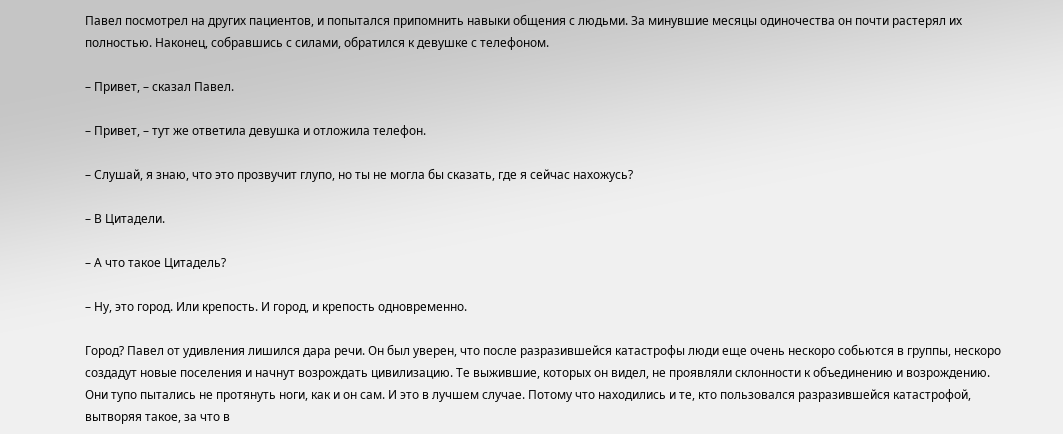Павел посмотрел на других пациентов, и попытался припомнить навыки общения с людьми. За минувшие месяцы одиночества он почти растерял их полностью. Наконец, собравшись с силами, обратился к девушке с телефоном.

– Привет, – сказал Павел.

– Привет, – тут же ответила девушка и отложила телефон.

– Слушай, я знаю, что это прозвучит глупо, но ты не могла бы сказать, где я сейчас нахожусь?

– В Цитадели.

– А что такое Цитадель?

– Ну, это город. Или крепость. И город, и крепость одновременно.

Город? Павел от удивления лишился дара речи. Он был уверен, что после разразившейся катастрофы люди еще очень нескоро собьются в группы, нескоро создадут новые поселения и начнут возрождать цивилизацию. Те выжившие, которых он видел, не проявляли склонности к объединению и возрождению. Они тупо пытались не протянуть ноги, как и он сам. И это в лучшем случае. Потому что находились и те, кто пользовался разразившейся катастрофой, вытворяя такое, за что в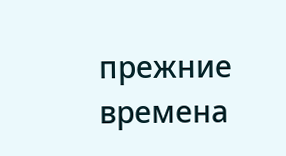прежние времена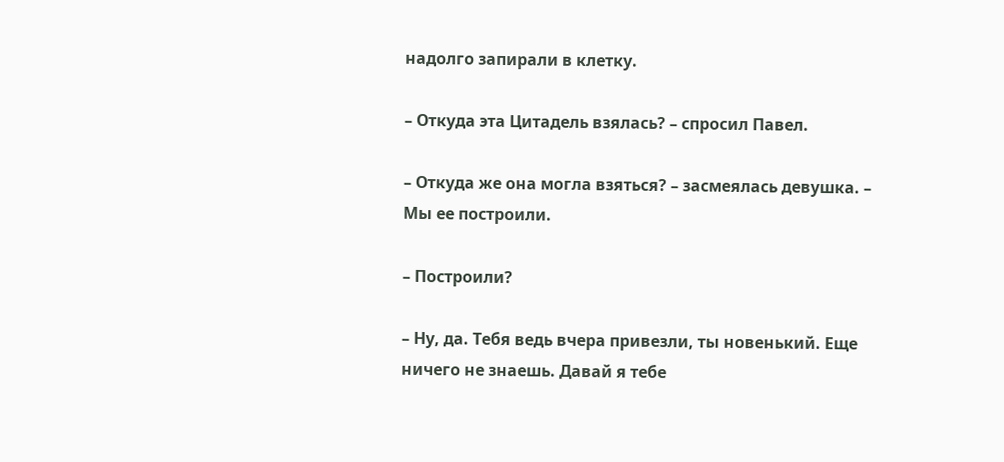надолго запирали в клетку.

– Откуда эта Цитадель взялась? – спросил Павел.

– Откуда же она могла взяться? – засмеялась девушка. – Мы ее построили.

– Построили?

– Ну, да. Тебя ведь вчера привезли, ты новенький. Еще ничего не знаешь. Давай я тебе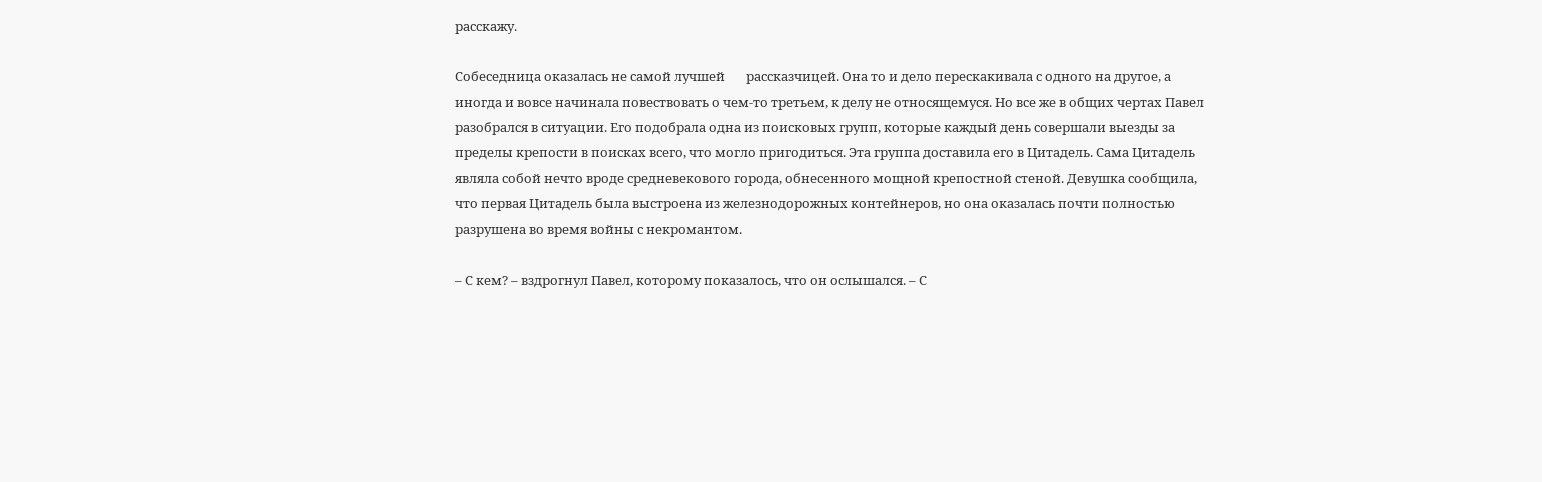расскажу.

Собеседница оказалась не самой лучшей       рассказчицей. Она то и дело перескакивала с одного на другое, а иногда и вовсе начинала повествовать о чем-то третьем, к делу не относящемуся. Но все же в общих чертах Павел разобрался в ситуации. Его подобрала одна из поисковых групп, которые каждый день совершали выезды за пределы крепости в поисках всего, что могло пригодиться. Эта группа доставила его в Цитадель. Сама Цитадель являла собой нечто вроде средневекового города, обнесенного мощной крепостной стеной. Девушка сообщила, что первая Цитадель была выстроена из железнодорожных контейнеров, но она оказалась почти полностью разрушена во время войны с некромантом.

– С кем? – вздрогнул Павел, которому показалось, что он ослышался. – С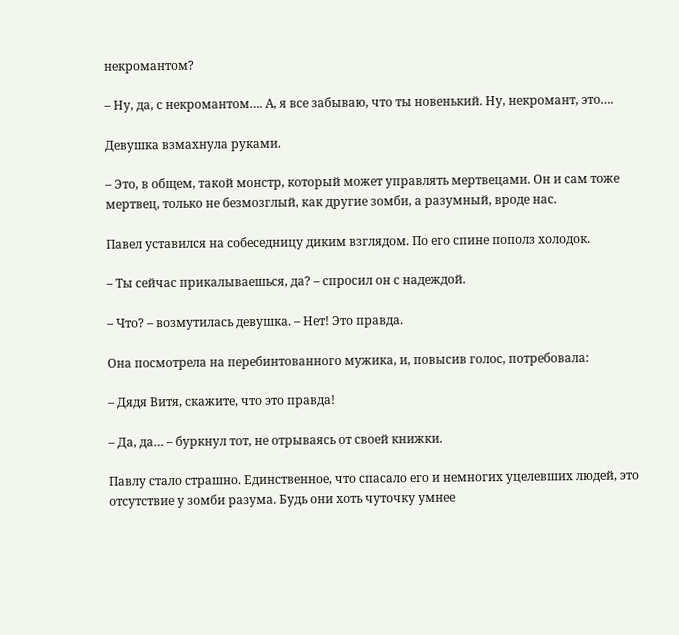некромантом?

– Ну, да, с некромантом…. А, я все забываю, что ты новенький. Ну, некромант, это….

Девушка взмахнула руками.

– Это, в общем, такой монстр, который может управлять мертвецами. Он и сам тоже мертвец, только не безмозглый, как другие зомби, а разумный, вроде нас.

Павел уставился на собеседницу диким взглядом. По его спине пополз холодок.

– Ты сейчас прикалываешься, да? – спросил он с надеждой.

– Что? – возмутилась девушка. – Нет! Это правда.

Она посмотрела на перебинтованного мужика, и, повысив голос, потребовала:

– Дядя Витя, скажите, что это правда!

– Да, да… – буркнул тот, не отрываясь от своей книжки.

Павлу стало страшно. Единственное, что спасало его и немногих уцелевших людей, это отсутствие у зомби разума. Будь они хоть чуточку умнее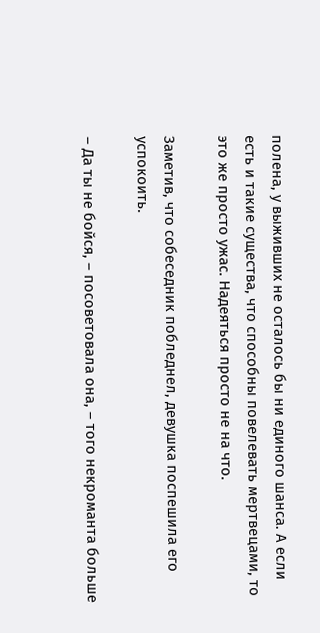полена, у выживших не осталось бы ни единого шанса. А если есть и такие существа, что способны повелевать мертвецами, то это же просто ужас. Надеяться просто не на что.

Заметив, что собеседник побледнел, девушка поспешила его успокоить.

– Да ты не бойся, – посоветовала она, – того некроманта больше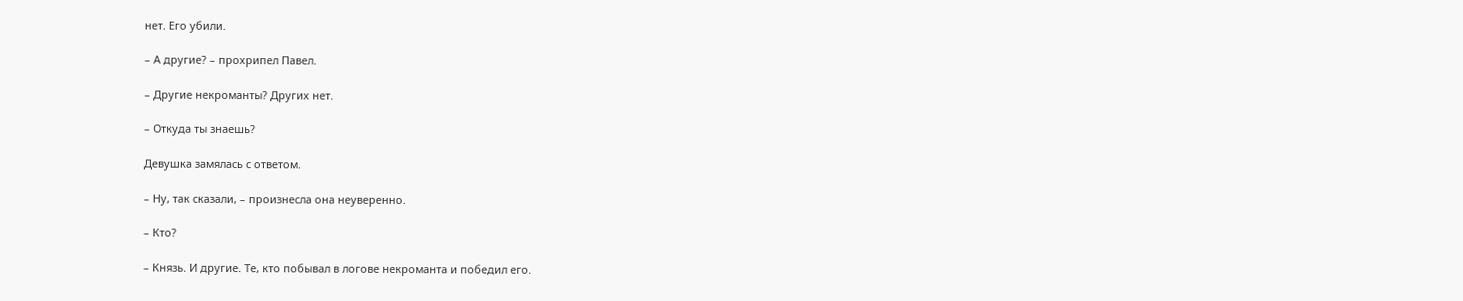нет. Его убили.

– А другие? – прохрипел Павел.

– Другие некроманты? Других нет.

– Откуда ты знаешь?

Девушка замялась с ответом.

– Ну, так сказали, – произнесла она неуверенно.

– Кто?

– Князь. И другие. Те, кто побывал в логове некроманта и победил его.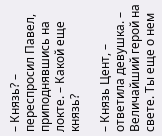– Князь? – переспросил Павел, приподнявшись на локте. – Какой еще князь?

– Князь Цент, – ответила девушка. – Величайший герой на свете. Ты еще о нем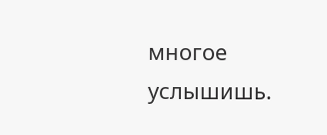многое услышишь.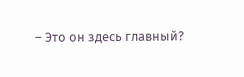– Это он здесь главный?